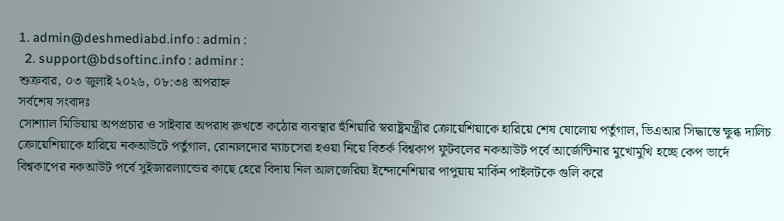1. admin@deshmediabd.info : admin :
  2. support@bdsoftinc.info : adminr :
শুক্রবার, ০৩ জুলাই ২০২৬, ০৮:৩৪ অপরাহ্ন
সর্বশেষ সংবাদঃ
সোশ্যাল মিডিয়ায় অপপ্রচার ও সাইবার অপরাধ রুখতে কঠোর ব্যবস্থার হুঁশিয়ারি স্বরাষ্ট্রমন্ত্রীর ক্রোয়েশিয়াকে হারিয়ে শেষ ষোলোয় পর্তুগাল, ভিএআর সিদ্ধান্তে ক্ষুব্ধ দালিচ ক্রোয়েশিয়াকে হারিয়ে নকআউটে পর্তুগাল, রোনালদোর ম্যাচসেরা হওয়া নিয়ে বিতর্ক বিশ্বকাপ ফুটবলের নকআউট পর্বে আর্জেন্টিনার মুখোমুখি হচ্ছে কেপ ভার্দে বিশ্বকাপের নকআউট পর্বে সুইজারল্যান্ডের কাছে হেরে বিদায় নিল আলজেরিয়া ইন্দোনেশিয়ার পাপুয়ায় মার্কিন পাইলটকে গুলি করে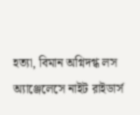হত্যা, বিমান অগ্নিদগ্ধ লস অ্যাঞ্জেলেসে নাইট রাইডার্স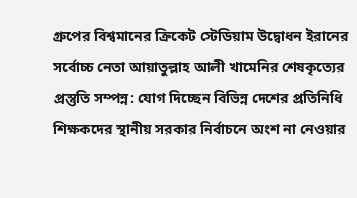গ্রুপের বিশ্বমানের ক্রিকেট স্টেডিয়াম উদ্বোধন ইরানের সর্বোচ্চ নেতা আয়াতুল্লাহ আলী খামেনির শেষকৃত্যের প্রস্তুতি সম্পন্ন: যোগ দিচ্ছেন বিভিন্ন দেশের প্রতিনিধি শিক্ষকদের স্থানীয় সরকার নির্বাচনে অংশ না নেওয়ার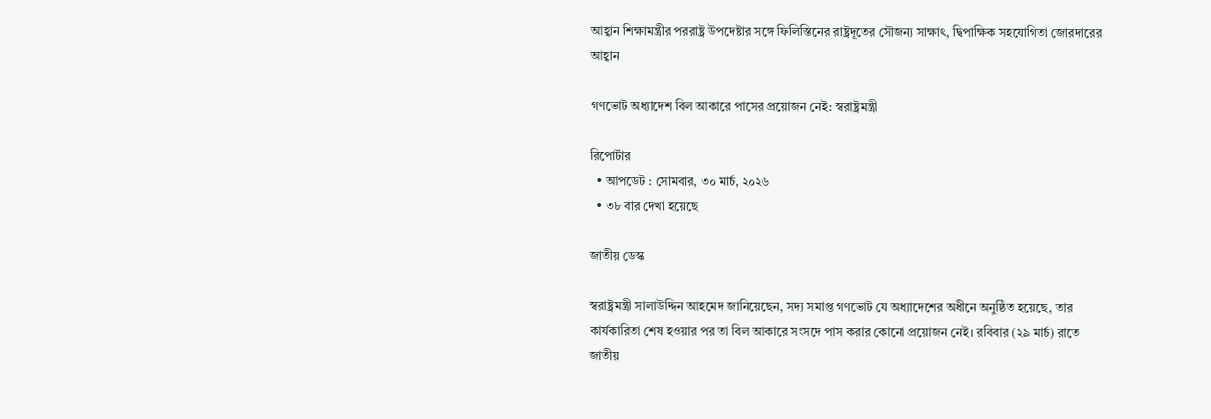আহ্বান শিক্ষামন্ত্রীর পররাষ্ট্র উপদেষ্টার সঙ্গে ফিলিস্তিনের রাষ্ট্রদূতের সৌজন্য সাক্ষাৎ, দ্বিপাক্ষিক সহযোগিতা জোরদারের আহ্বান

গণভোট অধ্যাদেশ বিল আকারে পাসের প্রয়োজন নেই: স্বরাষ্ট্রমন্ত্রী

রিপোর্টার
  • আপডেট : সোমবার, ৩০ মার্চ, ২০২৬
  • ৩৮ বার দেখা হয়েছে

জাতীয় ডেস্ক

স্বরাষ্ট্রমন্ত্রী সালাউদ্দিন আহমেদ জানিয়েছেন, সদ্য সমাপ্ত গণভোট যে অধ্যাদেশের অধীনে অনুষ্ঠিত হয়েছে, তার কার্যকারিতা শেষ হওয়ার পর তা বিল আকারে সংসদে পাস করার কোনো প্রয়োজন নেই। রবিবার (২৯ মার্চ) রাতে জাতীয়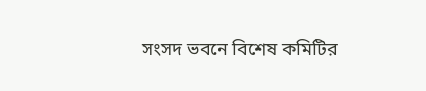সংসদ ভবনে বিশেষ কমিটির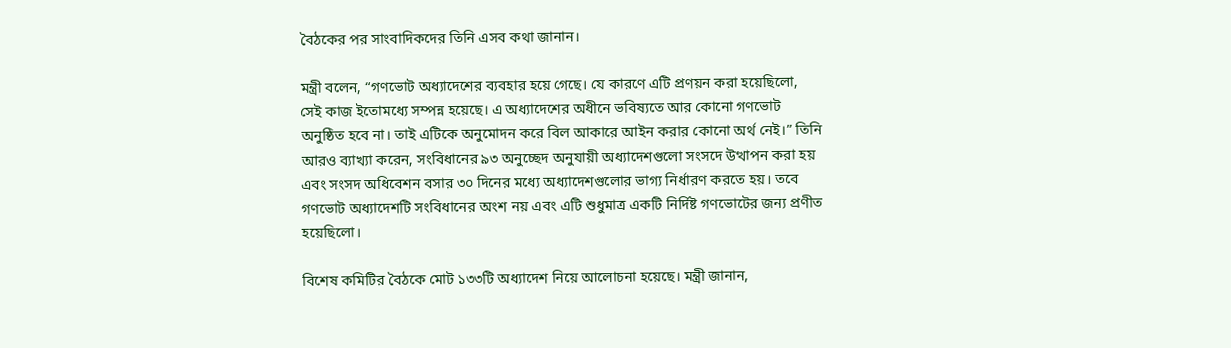বৈঠকের পর সাংবাদিকদের তিনি এসব কথা জানান।

মন্ত্রী বলেন, “গণভোট অধ্যাদেশের ব্যবহার হয়ে গেছে। যে কারণে এটি প্রণয়ন করা হয়েছিলো, সেই কাজ ইতোমধ্যে সম্পন্ন হয়েছে। এ অধ্যাদেশের অধীনে ভবিষ্যতে আর কোনো গণভোট অনুষ্ঠিত হবে না। তাই এটিকে অনুমোদন করে বিল আকারে আইন করার কোনো অর্থ নেই।” তিনি আরও ব্যাখ্যা করেন, সংবিধানের ৯৩ অনুচ্ছেদ অনুযায়ী অধ্যাদেশগুলো সংসদে উত্থাপন করা হয় এবং সংসদ অধিবেশন বসার ৩০ দিনের মধ্যে অধ্যাদেশগুলোর ভাগ্য নির্ধারণ করতে হয়। তবে গণভোট অধ্যাদেশটি সংবিধানের অংশ নয় এবং এটি শুধুমাত্র একটি নির্দিষ্ট গণভোটের জন্য প্রণীত হয়েছিলো।

বিশেষ কমিটির বৈঠকে মোট ১৩৩টি অধ্যাদেশ নিয়ে আলোচনা হয়েছে। মন্ত্রী জানান,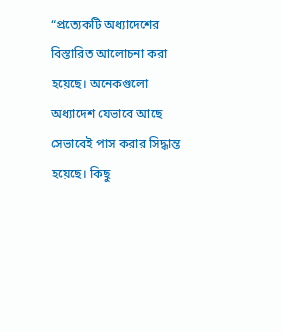“প্রত্যেকটি অধ্যাদেশের বিস্তারিত আলোচনা করা হয়েছে। অনেকগুলো অধ্যাদেশ যেভাবে আছে সেভাবেই পাস করার সিদ্ধান্ত হয়েছে। কিছু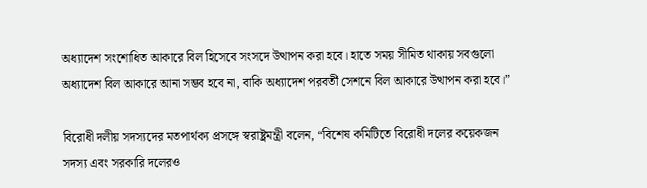অধ্যাদেশ সংশোধিত আকারে বিল হিসেবে সংসদে উত্থাপন করা হবে। হাতে সময় সীমিত থাকায় সবগুলো অধ্যাদেশ বিল আকারে আনা সম্ভব হবে না, বাকি অধ্যাদেশ পরবর্তী সেশনে বিল আকারে উত্থাপন করা হবে।”

বিরোধী দলীয় সদস্যদের মতপার্থক্য প্রসঙ্গে স্বরাষ্ট্রমন্ত্রী বলেন, “বিশেষ কমিটিতে বিরোধী দলের কয়েকজন সদস্য এবং সরকারি দলেরও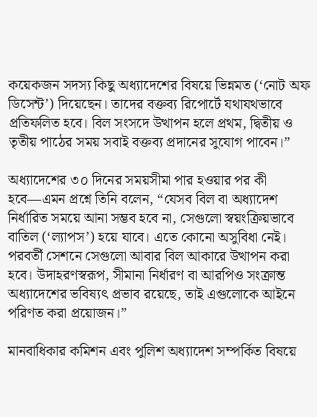কয়েকজন সদস্য কিছু অধ্যাদেশের বিষয়ে ভিন্নমত (‘নোট অফ ডিসেন্ট’) দিয়েছেন। তাদের বক্তব্য রিপোর্টে যথাযথভাবে প্রতিফলিত হবে। বিল সংসদে উত্থাপন হলে প্রথম, দ্বিতীয় ও তৃতীয় পাঠের সময় সবাই বক্তব্য প্রদানের সুযোগ পাবেন।”

অধ্যাদেশের ৩০ দিনের সময়সীমা পার হওয়ার পর কী হবে—এমন প্রশ্নে তিনি বলেন, “যেসব বিল বা অধ্যাদেশ নির্ধারিত সময়ে আনা সম্ভব হবে না, সেগুলো স্বয়ংক্রিয়ভাবে বাতিল (‘ল্যাপস’) হয়ে যাবে। এতে কোনো অসুবিধা নেই। পরবর্তী সেশনে সেগুলো আবার বিল আকারে উত্থাপন করা হবে। উদাহরণস্বরূপ, সীমানা নির্ধারণ বা আরপিও সংক্রান্ত অধ্যাদেশের ভবিষ্যৎ প্রভাব রয়েছে, তাই এগুলোকে আইনে পরিণত করা প্রয়োজন।”

মানবাধিকার কমিশন এবং পুলিশ অধ্যাদেশ সম্পর্কিত বিষয়ে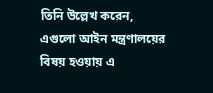তিনি উল্লেখ করেন, এগুলো আইন মন্ত্রণালয়ের বিষয় হওয়ায় এ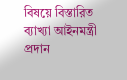বিষয়ে বিস্তারিত ব্যাখ্যা আইনমন্ত্রী প্রদান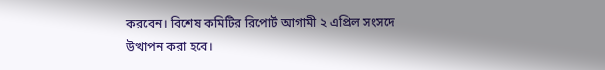করবেন। বিশেষ কমিটির রিপোর্ট আগামী ২ এপ্রিল সংসদে উত্থাপন করা হবে।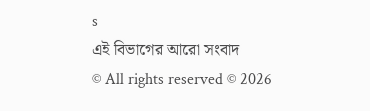s
এই বিভাগের আরো সংবাদ
© All rights reserved © 2026